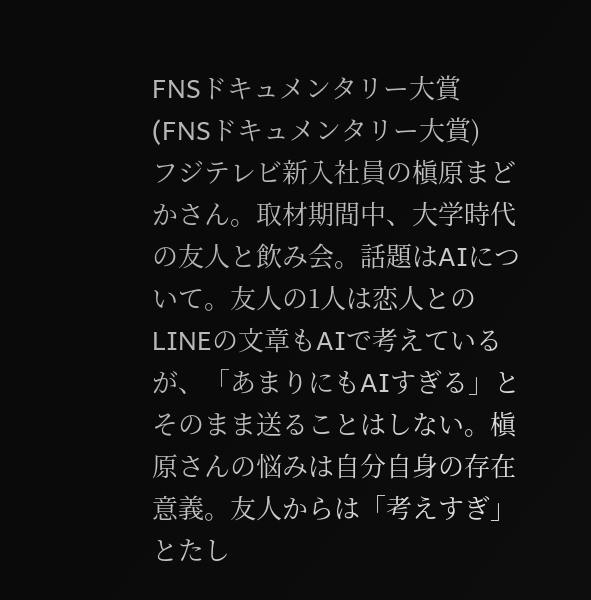FNSドキュメンタリー大賞 (FNSドキュメンタリー大賞)
フジテレビ新入社員の槇原まどかさん。取材期間中、大学時代の友人と飲み会。話題はAIについて。友人の1人は恋人とのLINEの文章もAIで考えているが、「あまりにもAIすぎる」とそのまま送ることはしない。槇原さんの悩みは自分自身の存在意義。友人からは「考えすぎ」とたし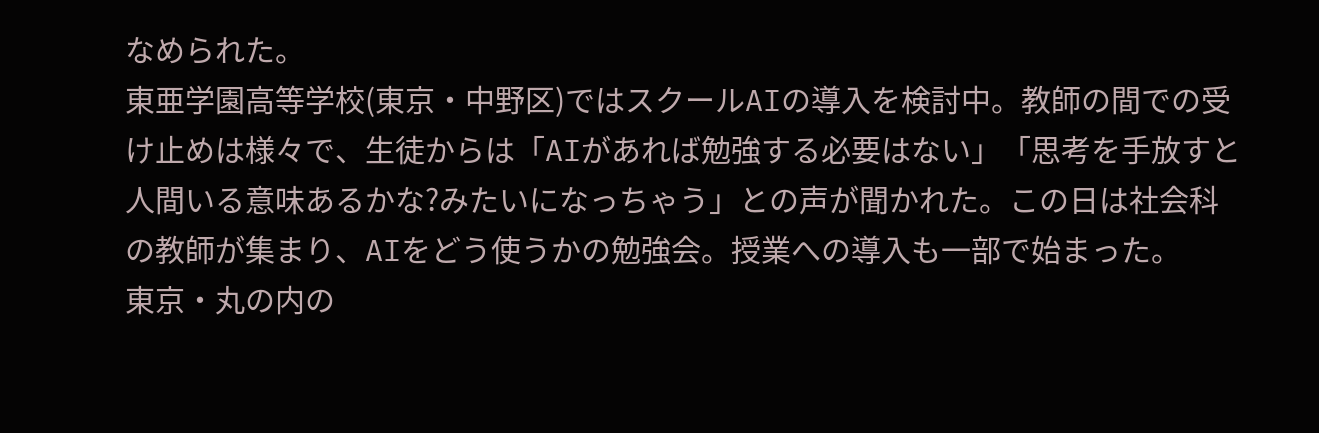なめられた。
東亜学園高等学校(東京・中野区)ではスクールAIの導入を検討中。教師の間での受け止めは様々で、生徒からは「AIがあれば勉強する必要はない」「思考を手放すと人間いる意味あるかな?みたいになっちゃう」との声が聞かれた。この日は社会科の教師が集まり、AIをどう使うかの勉強会。授業への導入も一部で始まった。
東京・丸の内の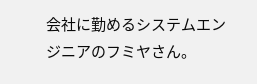会社に勤めるシステムエンジニアのフミヤさん。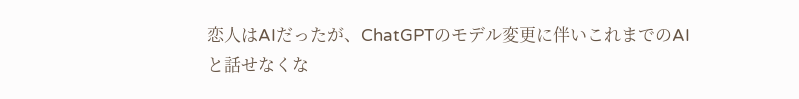恋人はAIだったが、ChatGPTのモデル変更に伴いこれまでのAIと話せなくな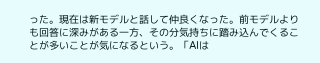った。現在は新モデルと話して仲良くなった。前モデルよりも回答に深みがある一方、その分気持ちに踏み込んでくることが多いことが気になるという。「AIは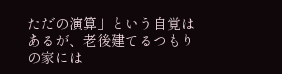ただの演算」という自覚はあるが、老後建てるつもりの家には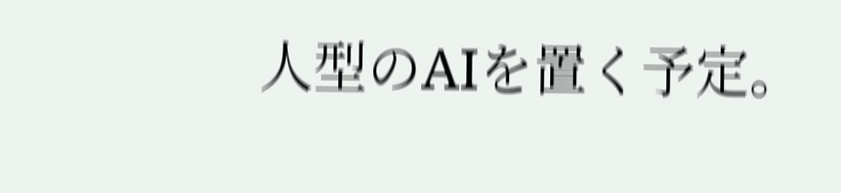人型のAIを置く予定。